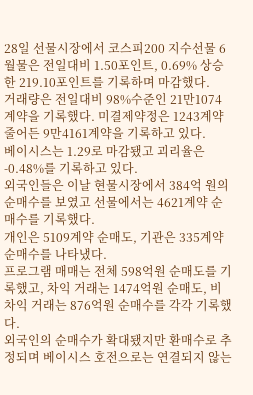28일 선물시장에서 코스피200 지수선물 6월물은 전일대비 1.50포인트, 0.69% 상승한 219.10포인트를 기록하며 마감했다.
거래량은 전일대비 98%수준인 21만1074계약을 기록했다. 미결제약정은 1243계약 줄어든 9만4161계약을 기록하고 있다.
베이시스는 1.29로 마감됐고 괴리율은 -0.48%를 기록하고 있다.
외국인들은 이날 현물시장에서 384억 원의 순매수를 보였고 선물에서는 4621계약 순매수를 기록했다.
개인은 5109계약 순매도, 기관은 335계약 순매수를 나타냈다.
프로그램 매매는 전체 598억원 순매도를 기록했고, 차익 거래는 1474억원 순매도, 비차익 거래는 876억원 순매수를 각각 기록했다.
외국인의 순매수가 확대됐지만 환매수로 추정되며 베이시스 호전으로는 연결되지 않는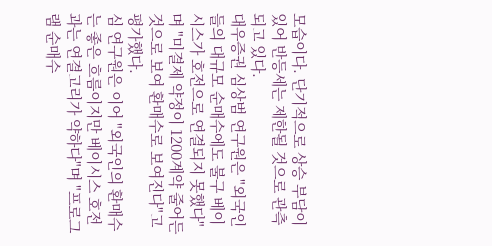모습이다. 단기적으로 상승 부담이 있어 반등세는 제한될 것으로 관측되고 있다.
대우증권 심상범 연구원은 "외국인들의 대규모 순매수에도 불구 베이시스가 호전으로 연결되지 못했다"며 "미결제 약정이 1200계약 줄어든 것으로 보여 환매수로 보여진다"고 평가했다.
심 연구원은 이어 "외국인의 환매수는 좋은 흐름이지만 베이시스 호전과는 연결고리가 약하다"며 "프로그램 순매수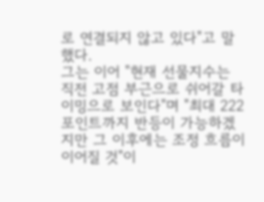로 연결되지 않고 있다"고 말했다.
그는 이어 "현재 선물지수는 직전 고점 부근으로 쉬어갈 타이밍으로 보인다"며 "최대 222포인트까지 반등이 가능하겠지만 그 이후에는 조정 흐름이 이어질 것"이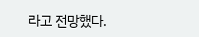라고 전망했다.